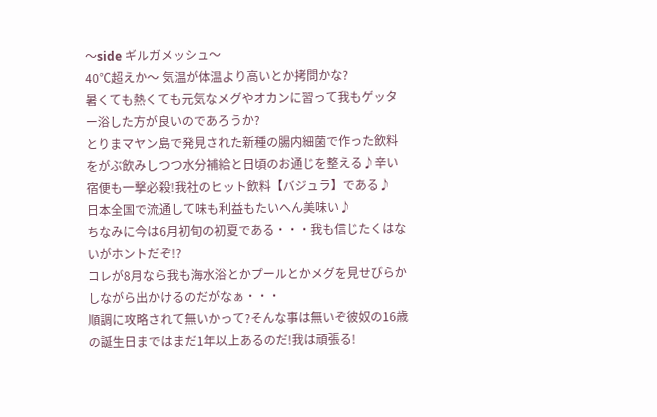〜side ギルガメッシュ〜
40℃超えか〜 気温が体温より高いとか拷問かな?
暑くても熱くても元気なメグやオカンに習って我もゲッター浴した方が良いのであろうか?
とりまマヤン島で発見された新種の腸内細菌で作った飲料をがぶ飲みしつつ水分補給と日頃のお通じを整える♪辛い宿便も一撃必殺!我社のヒット飲料【バジュラ】である♪
日本全国で流通して味も利益もたいへん美味い♪
ちなみに今は6月初旬の初夏である・・・我も信じたくはないがホントだぞ!?
コレが8月なら我も海水浴とかプールとかメグを見せびらかしながら出かけるのだがなぁ・・・
順調に攻略されて無いかって?そんな事は無いぞ彼奴の16歳の誕生日まではまだ1年以上あるのだ!我は頑張る!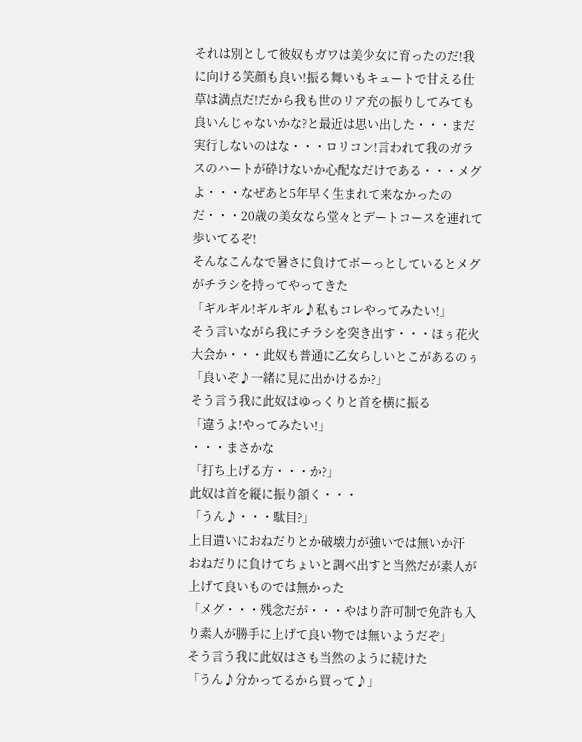それは別として彼奴もガワは美少女に育ったのだ!我に向ける笑顔も良い!振る舞いもキュートで甘える仕草は満点だ!だから我も世のリア充の振りしてみても良いんじゃないかな?と最近は思い出した・・・まだ実行しないのはな・・・ロリコン!言われて我のガラスのハートが砕けないか心配なだけである・・・メグよ・・・なぜあと5年早く生まれて来なかったのだ・・・20歳の美女なら堂々とデートコースを連れて歩いてるぞ!
そんなこんなで暑さに負けてボーっとしているとメグがチラシを持ってやってきた
「ギルギル!ギルギル♪私もコレやってみたい!」
そう言いながら我にチラシを突き出す・・・ほぅ花火大会か・・・此奴も普通に乙女らしいとこがあるのぅ
「良いぞ♪一緒に見に出かけるか?」
そう言う我に此奴はゆっくりと首を横に振る
「違うよ!やってみたい!」
・・・まさかな
「打ち上げる方・・・か?」
此奴は首を縦に振り頷く・・・
「うん♪・・・駄目?」
上目遣いにおねだりとか破壊力が強いでは無いか汗
おねだりに負けてちょいと調べ出すと当然だが素人が上げて良いものでは無かった
「メグ・・・残念だが・・・やはり許可制で免許も入り素人が勝手に上げて良い物では無いようだぞ」
そう言う我に此奴はさも当然のように続けた
「うん♪分かってるから買って♪」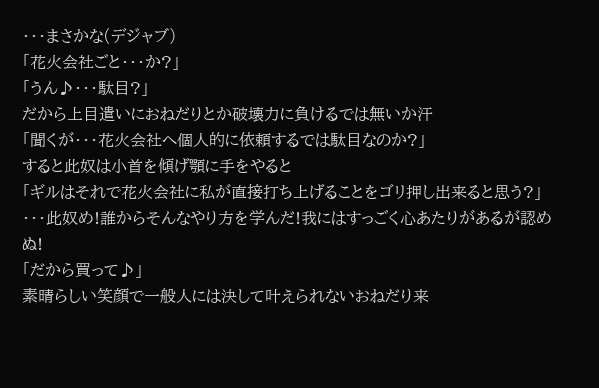・・・まさかな(デジャブ)
「花火会社ごと・・・か?」
「うん♪・・・駄目?」
だから上目遣いにおねだりとか破壊力に負けるでは無いか汗
「聞くが・・・花火会社へ個人的に依頼するでは駄目なのか?」
すると此奴は小首を傾げ顎に手をやると
「ギルはそれで花火会社に私が直接打ち上げることをゴリ押し出来ると思う?」
・・・此奴め!誰からそんなやり方を学んだ!我にはすっごく心あたりがあるが認めぬ!
「だから買って♪」
素晴らしい笑顔で一般人には決して叶えられないおねだり来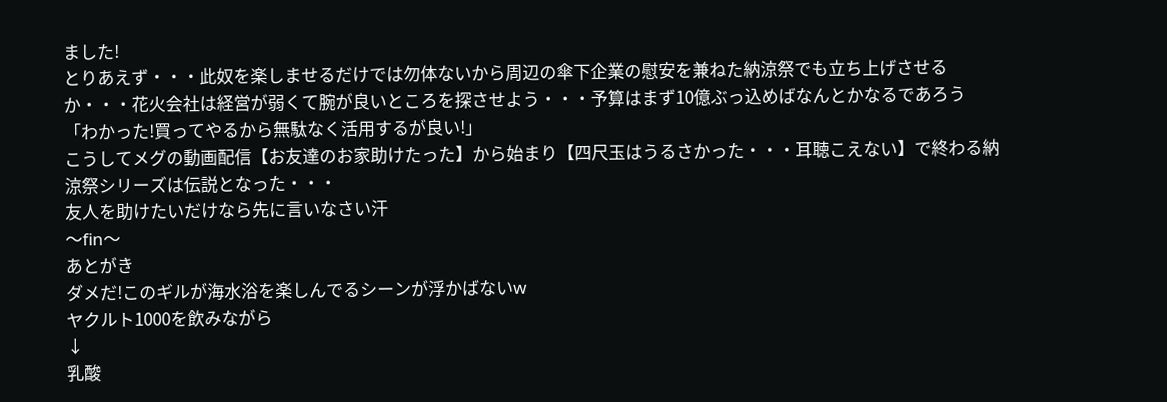ました!
とりあえず・・・此奴を楽しませるだけでは勿体ないから周辺の傘下企業の慰安を兼ねた納涼祭でも立ち上げさせるか・・・花火会社は経営が弱くて腕が良いところを探させよう・・・予算はまず10億ぶっ込めばなんとかなるであろう
「わかった!買ってやるから無駄なく活用するが良い!」
こうしてメグの動画配信【お友達のお家助けたった】から始まり【四尺玉はうるさかった・・・耳聴こえない】で終わる納涼祭シリーズは伝説となった・・・
友人を助けたいだけなら先に言いなさい汗
〜fin〜
あとがき
ダメだ!このギルが海水浴を楽しんでるシーンが浮かばないw
ヤクルト1000を飲みながら
↓
乳酸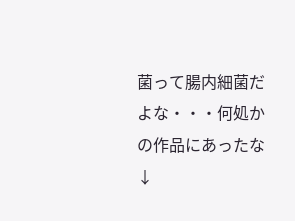菌って腸内細菌だよな・・・何処かの作品にあったな
↓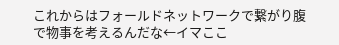これからはフォールドネットワークで繋がり腹で物事を考えるんだな←イマここ